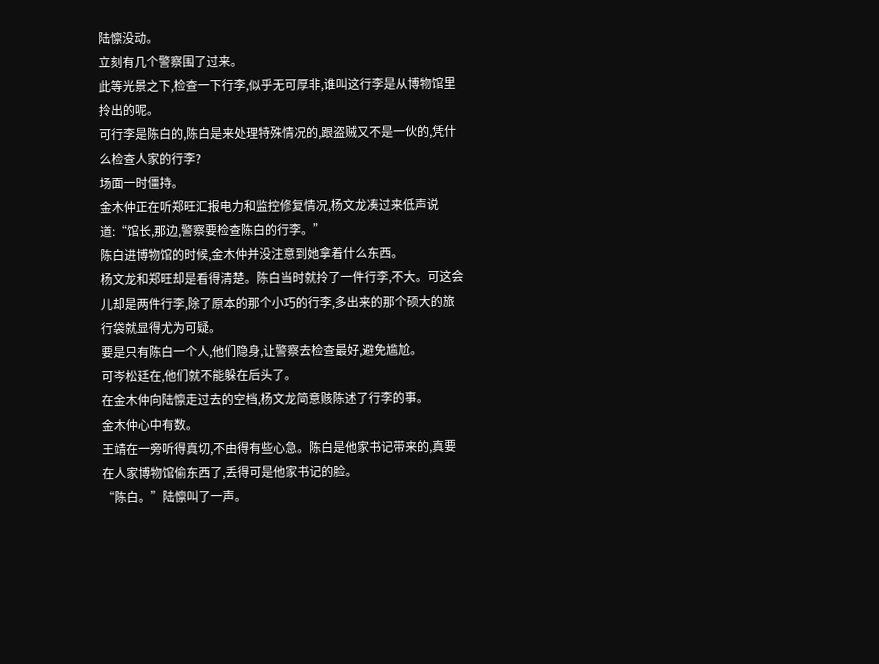陆懔没动。
立刻有几个警察围了过来。
此等光景之下,检查一下行李,似乎无可厚非,谁叫这行李是从博物馆里拎出的呢。
可行李是陈白的,陈白是来处理特殊情况的,跟盗贼又不是一伙的,凭什么检查人家的行李?
场面一时僵持。
金木仲正在听郑旺汇报电力和监控修复情况,杨文龙凑过来低声说道:“馆长,那边,警察要检查陈白的行李。”
陈白进博物馆的时候,金木仲并没注意到她拿着什么东西。
杨文龙和郑旺却是看得清楚。陈白当时就拎了一件行李,不大。可这会儿却是两件行李,除了原本的那个小巧的行李,多出来的那个硕大的旅行袋就显得尤为可疑。
要是只有陈白一个人,他们隐身,让警察去检查最好,避免尴尬。
可岑松廷在,他们就不能躲在后头了。
在金木仲向陆懔走过去的空档,杨文龙简意赅陈述了行李的事。
金木仲心中有数。
王靖在一旁听得真切,不由得有些心急。陈白是他家书记带来的,真要在人家博物馆偷东西了,丢得可是他家书记的脸。
“陈白。”陆懔叫了一声。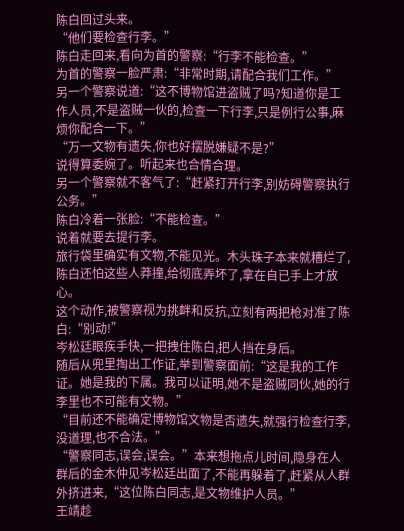陈白回过头来。
“他们要检查行李。”
陈白走回来,看向为首的警察:“行李不能检查。”
为首的警察一脸严肃:“非常时期,请配合我们工作。”
另一个警察说道:“这不博物馆进盗贼了吗?知道你是工作人员,不是盗贼一伙的,检查一下行李,只是例行公事,麻烦你配合一下。”
“万一文物有遗失,你也好摆脱嫌疑不是?”
说得算委婉了。听起来也合情合理。
另一个警察就不客气了:“赶紧打开行李,别妨碍警察执行公务。”
陈白冷着一张脸:“不能检查。”
说着就要去提行李。
旅行袋里确实有文物,不能见光。木头珠子本来就糟烂了,陈白还怕这些人莽撞,给彻底弄坏了,拿在自已手上才放心。
这个动作,被警察视为挑衅和反抗,立刻有两把枪对准了陈白:“别动!”
岑松廷眼疾手快,一把拽住陈白,把人挡在身后。
随后从兜里掏出工作证,举到警察面前:“这是我的工作证。她是我的下属。我可以证明,她不是盗贼同伙,她的行李里也不可能有文物。”
“目前还不能确定博物馆文物是否遗失,就强行检查行李,没道理,也不合法。”
“警察同志,误会,误会。”本来想拖点儿时间,隐身在人群后的金木仲见岑松廷出面了,不能再躲着了,赶紧从人群外挤进来,“这位陈白同志,是文物维护人员。”
王靖趁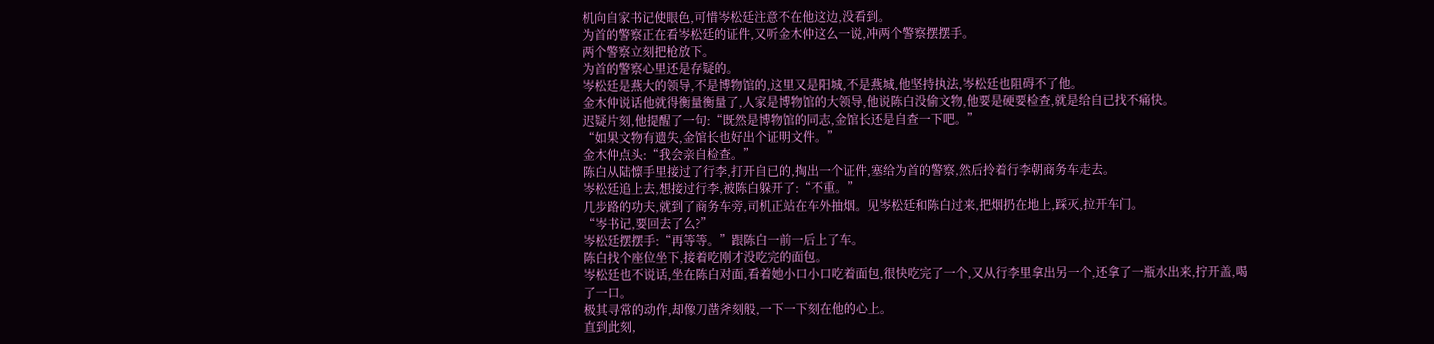机向自家书记使眼色,可惜岑松廷注意不在他这边,没看到。
为首的警察正在看岑松廷的证件,又听金木仲这么一说,冲两个警察摆摆手。
两个警察立刻把枪放下。
为首的警察心里还是存疑的。
岑松廷是燕大的领导,不是博物馆的,这里又是阳城,不是燕城,他坚持执法,岑松廷也阻碍不了他。
金木仲说话他就得衡量衡量了,人家是博物馆的大领导,他说陈白没偷文物,他要是硬要检查,就是给自已找不痛快。
迟疑片刻,他提醒了一句:“既然是博物馆的同志,金馆长还是自查一下吧。”
“如果文物有遗失,金馆长也好出个证明文件。”
金木仲点头:“我会亲自检查。”
陈白从陆懔手里接过了行李,打开自已的,掏出一个证件,塞给为首的警察,然后拎着行李朝商务车走去。
岑松廷追上去,想接过行李,被陈白躲开了:“不重。”
几步路的功夫,就到了商务车旁,司机正站在车外抽烟。见岑松廷和陈白过来,把烟扔在地上,踩灭,拉开车门。
“岑书记,要回去了么?”
岑松廷摆摆手:“再等等。”跟陈白一前一后上了车。
陈白找个座位坐下,接着吃刚才没吃完的面包。
岑松廷也不说话,坐在陈白对面,看着她小口小口吃着面包,很快吃完了一个,又从行李里拿出另一个,还拿了一瓶水出来,拧开盖,喝了一口。
极其寻常的动作,却像刀凿斧刻般,一下一下刻在他的心上。
直到此刻,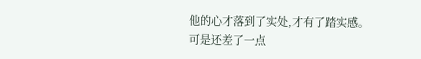他的心才落到了实处,才有了踏实感。
可是还差了一点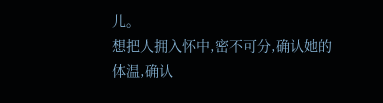儿。
想把人拥入怀中,密不可分,确认她的体温,确认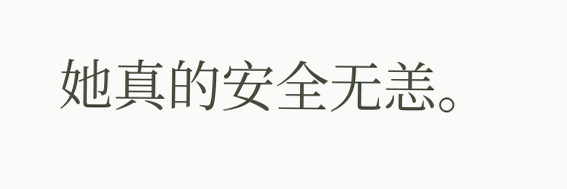她真的安全无恙。